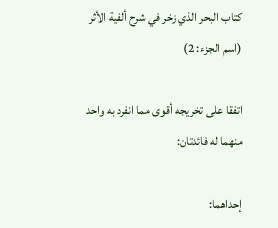كتاب البحر الذي زخر في شرح ألفية الأثر (اسم الجزء: 2)

اتفقا على تخريجه أقوى مما انفرد به واحد منهما له فائدتان:

إحداهما: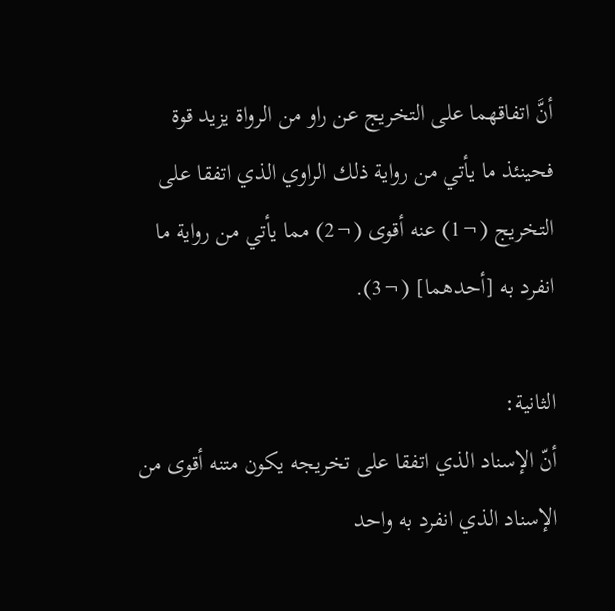أنَّ اتفاقهما على التخريج عن راو من الرواة يزيد قوة فحينئذ ما يأتي من رواية ذلك الراوي الذي اتفقا على التخريج (¬1) عنه أقوى (¬2) مما يأتي من رواية ما انفرد به [أحدهما] (¬3).

الثانية:
أنّ الإسناد الذي اتفقا على تخريجه يكون متنه أقوى من الإسناد الذي انفرد به واحد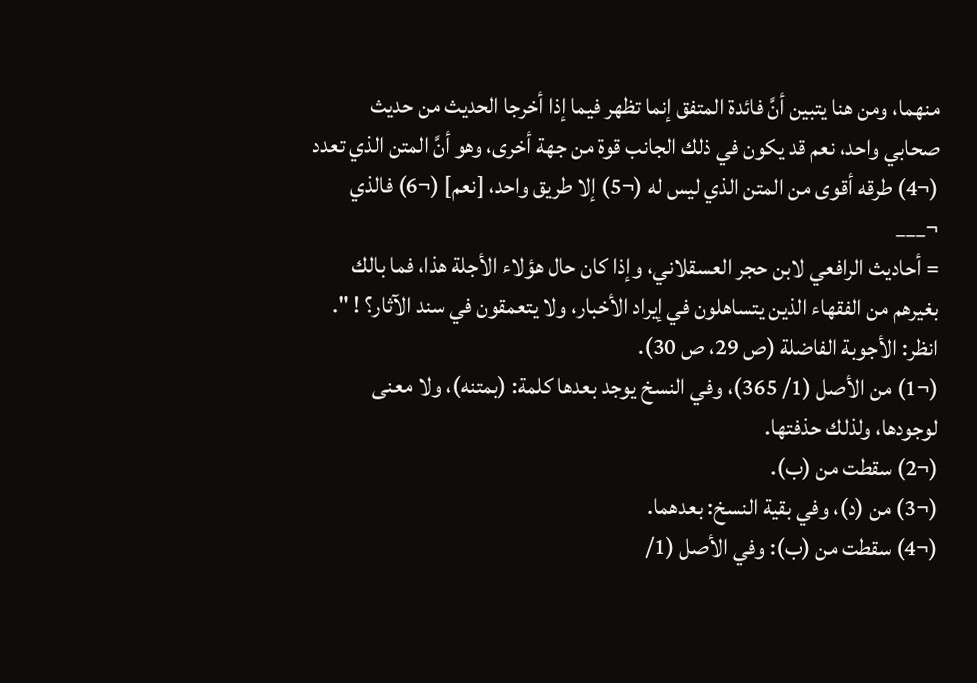منهما، ومن هنا يتبين أنَّ فائدة المتفق إنما تظهر فيما إذا أخرجا الحديث من حديث صحابي واحد، نعم قد يكون في ذلك الجانب قوة من جهة أخرى، وهو أنَّ المتن الذي تعدد (¬4) طرقه أقوى من المتن الذي ليس له (¬5) إلا طريق واحد، [نعم] (¬6) فالذي
¬___
= أحاديث الرافعي لابن حجر العسقلاني، وإذا كان حال هؤلاء الأجلة هذا، فما بالك بغيرهم من الفقهاء الذين يتساهلون في إيراد الأخبار، ولا يتعمقون في سند الآثار؟ ! ".
انظر: الأجوبة الفاضلة (ص 29، ص 30).
(¬1) من الأصل (1/ 365)، وفي النسخ يوجد بعدها كلمة: (بمتنه)، ولا معنى لوجودها، ولذلك حذفتها.
(¬2) سقطت من (ب).
(¬3) من (د)، وفي بقية النسخ: بعدهما.
(¬4) سقطت من (ب): وفي الأصل (1/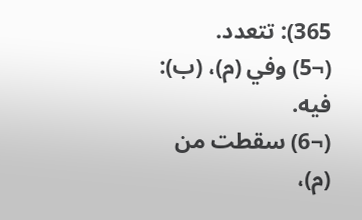365): تتعدد.
(¬5) وفي (م)، (ب): فيه.
(¬6) سقطت من (م)،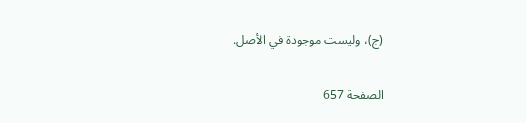(ج)، وليست موجودة في الأصل.

الصفحة 657